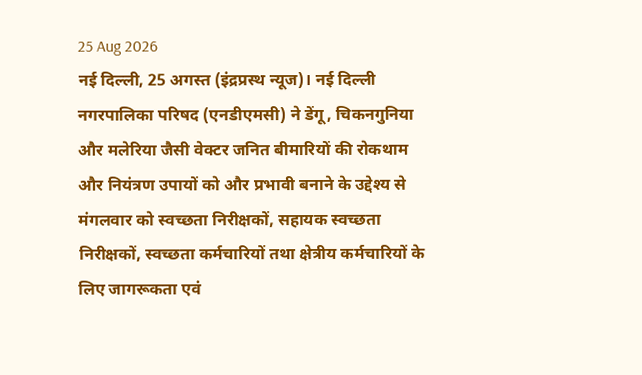25 Aug 2026
नई दिल्ली, 25 अगस्त (इंद्रप्रस्थ न्यूज)। नई दिल्ली नगरपालिका परिषद (एनडीएमसी) ने डेंगू, चिकनगुनिया और मलेरिया जैसी वेक्टर जनित बीमारियों की रोकथाम और नियंत्रण उपायों को और प्रभावी बनाने के उद्देश्य से मंगलवार को स्वच्छता निरीक्षकों, सहायक स्वच्छता निरीक्षकों, स्वच्छता कर्मचारियों तथा क्षेत्रीय कर्मचारियों के लिए जागरूकता एवं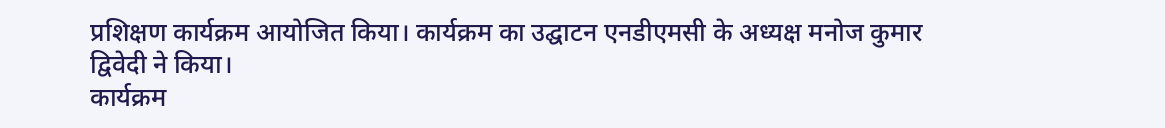प्रशिक्षण कार्यक्रम आयोजित किया। कार्यक्रम का उद्घाटन एनडीएमसी के अध्यक्ष मनोज कुमार द्विवेदी ने किया।
कार्यक्रम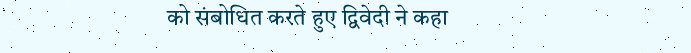को संबोधित करते हुए द्विवेदी ने कहा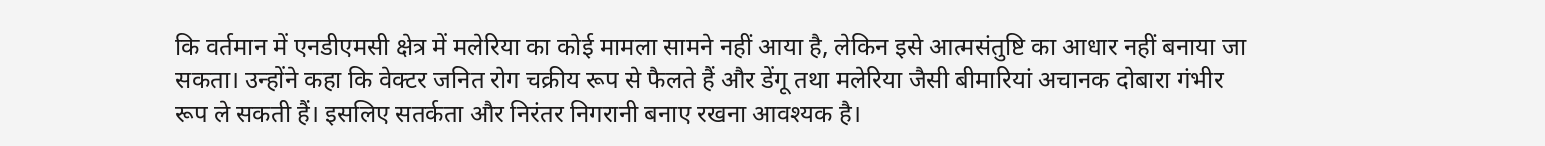कि वर्तमान में एनडीएमसी क्षेत्र में मलेरिया का कोई मामला सामने नहीं आया है, लेकिन इसे आत्मसंतुष्टि का आधार नहीं बनाया जा सकता। उन्होंने कहा कि वेक्टर जनित रोग चक्रीय रूप से फैलते हैं और डेंगू तथा मलेरिया जैसी बीमारियां अचानक दोबारा गंभीर रूप ले सकती हैं। इसलिए सतर्कता और निरंतर निगरानी बनाए रखना आवश्यक है।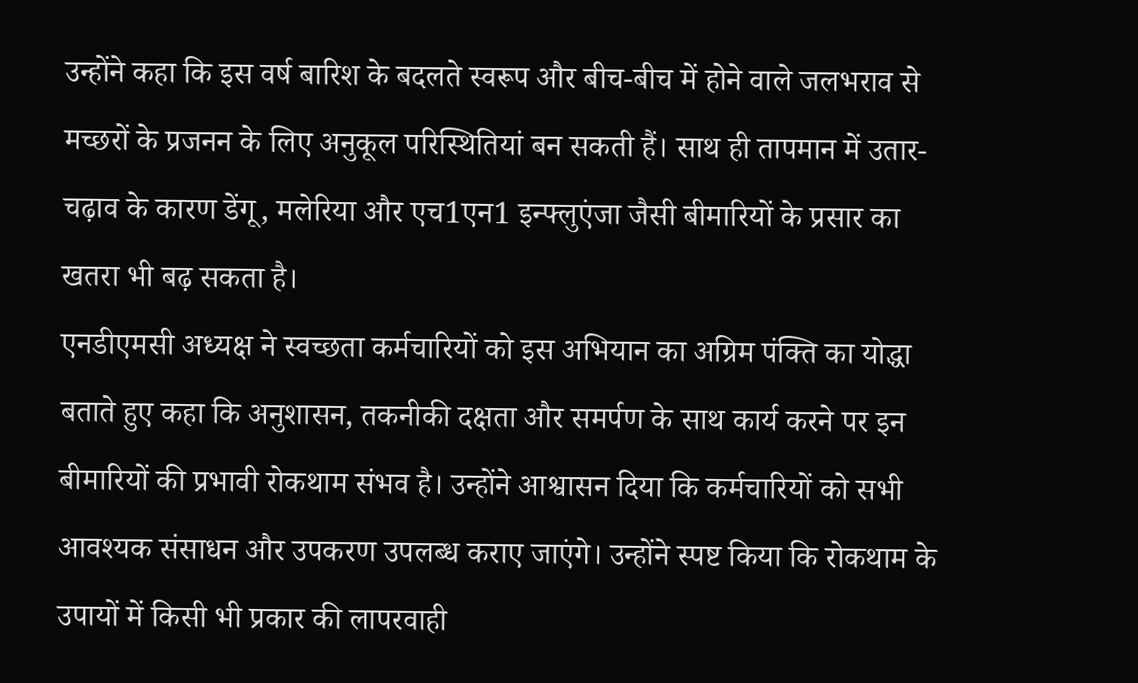उन्होंने कहा कि इस वर्ष बारिश के बदलते स्वरूप और बीच-बीच में होने वाले जलभराव से मच्छरों के प्रजनन के लिए अनुकूल परिस्थितियां बन सकती हैं। साथ ही तापमान में उतार-चढ़ाव के कारण डेंगू, मलेरिया और एच1एन1 इन्फ्लुएंजा जैसी बीमारियों के प्रसार का खतरा भी बढ़ सकता है।
एनडीएमसी अध्यक्ष ने स्वच्छता कर्मचारियों को इस अभियान का अग्रिम पंक्ति का योद्धा बताते हुए कहा कि अनुशासन, तकनीकी दक्षता और समर्पण के साथ कार्य करने पर इन बीमारियों की प्रभावी रोकथाम संभव है। उन्होंने आश्वासन दिया कि कर्मचारियों को सभी आवश्यक संसाधन और उपकरण उपलब्ध कराए जाएंगे। उन्होंने स्पष्ट किया कि रोकथाम के उपायों में किसी भी प्रकार की लापरवाही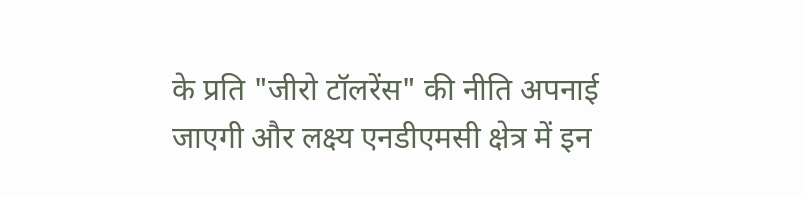के प्रति "जीरो टॉलरेंस" की नीति अपनाई जाएगी और लक्ष्य एनडीएमसी क्षेत्र में इन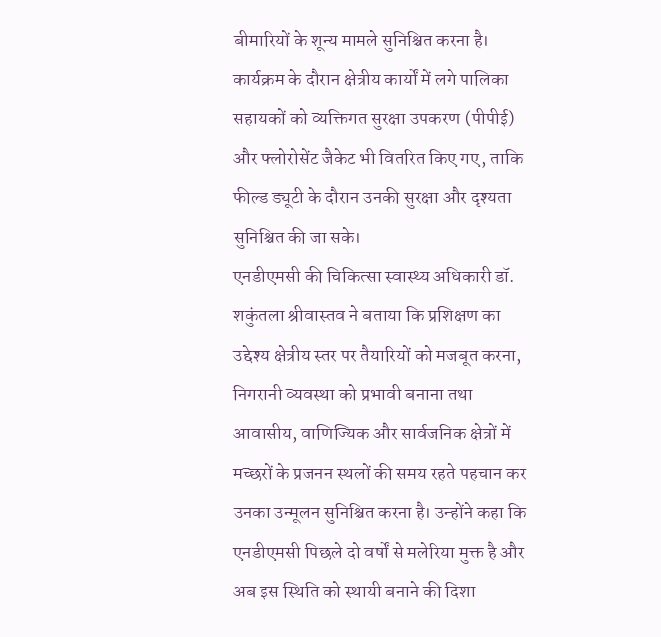बीमारियों के शून्य मामले सुनिश्चित करना है।
कार्यक्रम के दौरान क्षेत्रीय कार्यों में लगे पालिका सहायकों को व्यक्तिगत सुरक्षा उपकरण (पीपीई) और फ्लोरोसेंट जैकेट भी वितरित किए गए, ताकि फील्ड ड्यूटी के दौरान उनकी सुरक्षा और दृश्यता सुनिश्चित की जा सके।
एनडीएमसी की चिकित्सा स्वास्थ्य अधिकारी डॉ. शकुंतला श्रीवास्तव ने बताया कि प्रशिक्षण का उद्देश्य क्षेत्रीय स्तर पर तैयारियों को मजबूत करना, निगरानी व्यवस्था को प्रभावी बनाना तथा आवासीय, वाणिज्यिक और सार्वजनिक क्षेत्रों में मच्छरों के प्रजनन स्थलों की समय रहते पहचान कर उनका उन्मूलन सुनिश्चित करना है। उन्होंने कहा कि एनडीएमसी पिछले दो वर्षों से मलेरिया मुक्त है और अब इस स्थिति को स्थायी बनाने की दिशा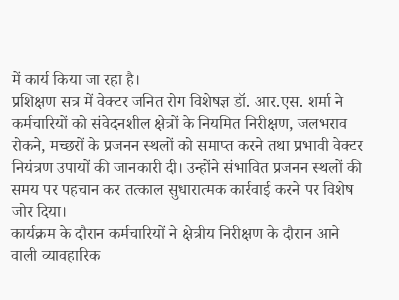में कार्य किया जा रहा है।
प्रशिक्षण सत्र में वेक्टर जनित रोग विशेषज्ञ डॉ. आर.एस. शर्मा ने कर्मचारियों को संवेदनशील क्षेत्रों के नियमित निरीक्षण, जलभराव रोकने, मच्छरों के प्रजनन स्थलों को समाप्त करने तथा प्रभावी वेक्टर नियंत्रण उपायों की जानकारी दी। उन्होंने संभावित प्रजनन स्थलों की समय पर पहचान कर तत्काल सुधारात्मक कार्रवाई करने पर विशेष जोर दिया।
कार्यक्रम के दौरान कर्मचारियों ने क्षेत्रीय निरीक्षण के दौरान आने वाली व्यावहारिक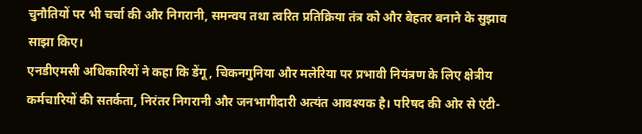चुनौतियों पर भी चर्चा की और निगरानी, समन्वय तथा त्वरित प्रतिक्रिया तंत्र को और बेहतर बनाने के सुझाव साझा किए।
एनडीएमसी अधिकारियों ने कहा कि डेंगू, चिकनगुनिया और मलेरिया पर प्रभावी नियंत्रण के लिए क्षेत्रीय कर्मचारियों की सतर्कता, निरंतर निगरानी और जनभागीदारी अत्यंत आवश्यक है। परिषद की ओर से एंटी-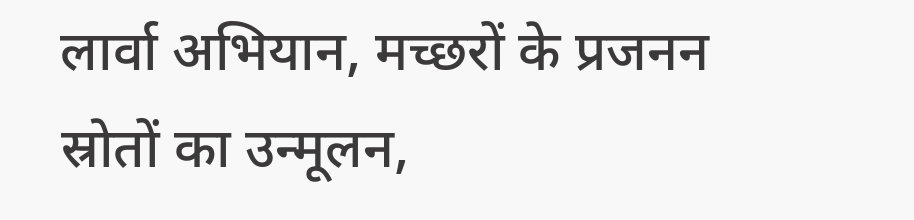लार्वा अभियान, मच्छरों के प्रजनन स्रोतों का उन्मूलन,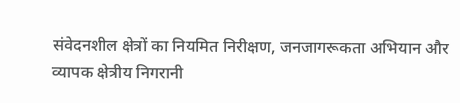संवेदनशील क्षेत्रों का नियमित निरीक्षण, जनजागरूकता अभियान और व्यापक क्षेत्रीय निगरानी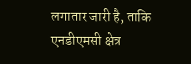लगातार जारी है, ताकि एनडीएमसी क्षेत्र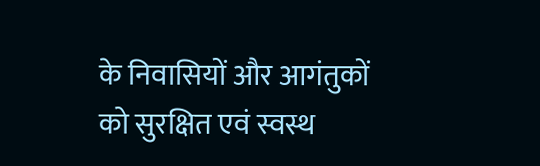के निवासियों और आगंतुकों को सुरक्षित एवं स्वस्थ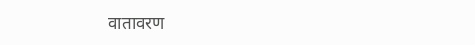वातावरण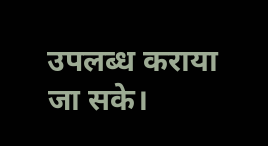उपलब्ध कराया जा सके।